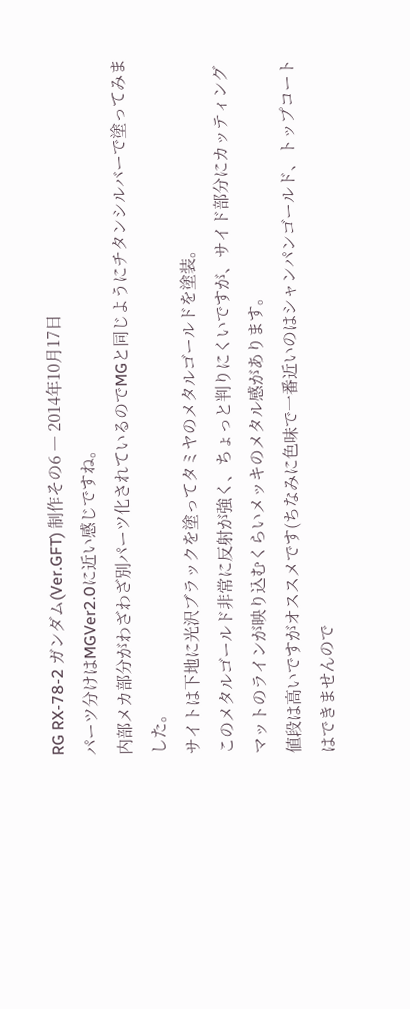RG RX-78-2 ガンダム(Ver.GFT) 制作その6 ― 2014年10月17日
パーツ分けはMGVer2.0に近い感じですね。
内部メカ部分がわざわざ別パーツ化されているのでMGと同じようにチタンシルバーで塗ってみました。
サイトは下地に光沢ブラックを塗ってタミヤのメタルゴールドを塗装。
このメタルゴールド非常に反射が強く、ちょっと判りにくいですが、サイド部分にカッティングマットのラインが映り込むくらいメッキのメタル感があります。
値段は高いですがオススメです(ちなみに色味で一番近いのはシャンパンゴールド、トップコートはできませんので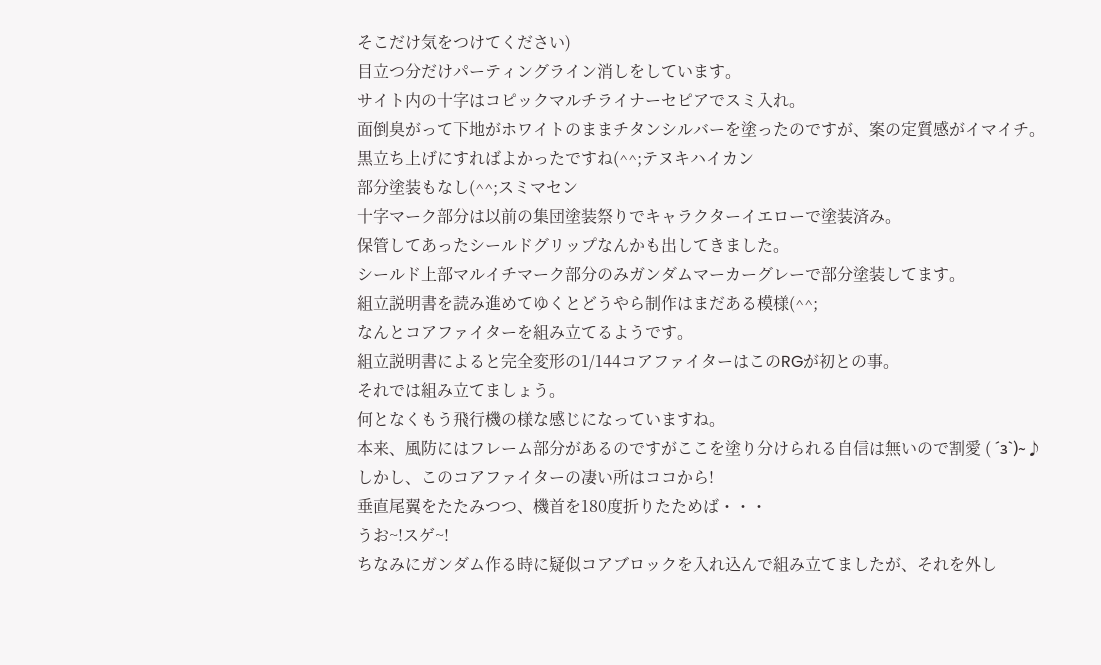そこだけ気をつけてください)
目立つ分だけパーティングライン消しをしています。
サイト内の十字はコピックマルチライナーセピアでスミ入れ。
面倒臭がって下地がホワイトのままチタンシルバーを塗ったのですが、案の定質感がイマイチ。
黒立ち上げにすればよかったですね(^^;テヌキハイカン
部分塗装もなし(^^;スミマセン
十字マーク部分は以前の集団塗装祭りでキャラクターイエローで塗装済み。
保管してあったシールドグリップなんかも出してきました。
シールド上部マルイチマーク部分のみガンダムマーカーグレーで部分塗装してます。
組立説明書を読み進めてゆくとどうやら制作はまだある模様(^^;
なんとコアファイターを組み立てるようです。
組立説明書によると完全変形の1/144コアファイターはこのRGが初との事。
それでは組み立てましょう。
何となくもう飛行機の様な感じになっていますね。
本来、風防にはフレーム部分があるのですがここを塗り分けられる自信は無いので割愛 ( ´з`)~♪
しかし、このコアファイターの凄い所はココから!
垂直尾翼をたたみつつ、機首を180度折りたためば・・・
うお~!スゲ~!
ちなみにガンダム作る時に疑似コアブロックを入れ込んで組み立てましたが、それを外し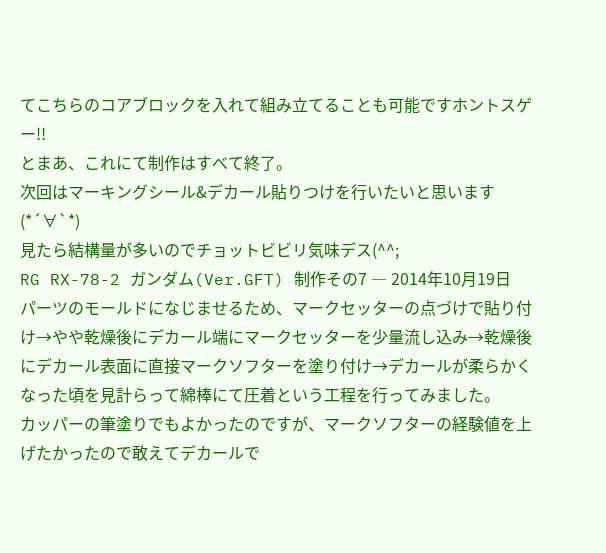てこちらのコアブロックを入れて組み立てることも可能ですホントスゲー!!
とまあ、これにて制作はすべて終了。
次回はマーキングシール&デカール貼りつけを行いたいと思います(*´∀`*)
見たら結構量が多いのでチョットビビリ気味デス(^^;
RG RX-78-2 ガンダム(Ver.GFT) 制作その7 ― 2014年10月19日
パーツのモールドになじませるため、マークセッターの点づけで貼り付け→やや乾燥後にデカール端にマークセッターを少量流し込み→乾燥後にデカール表面に直接マークソフターを塗り付け→デカールが柔らかくなった頃を見計らって綿棒にて圧着という工程を行ってみました。
カッパーの筆塗りでもよかったのですが、マークソフターの経験値を上げたかったので敢えてデカールで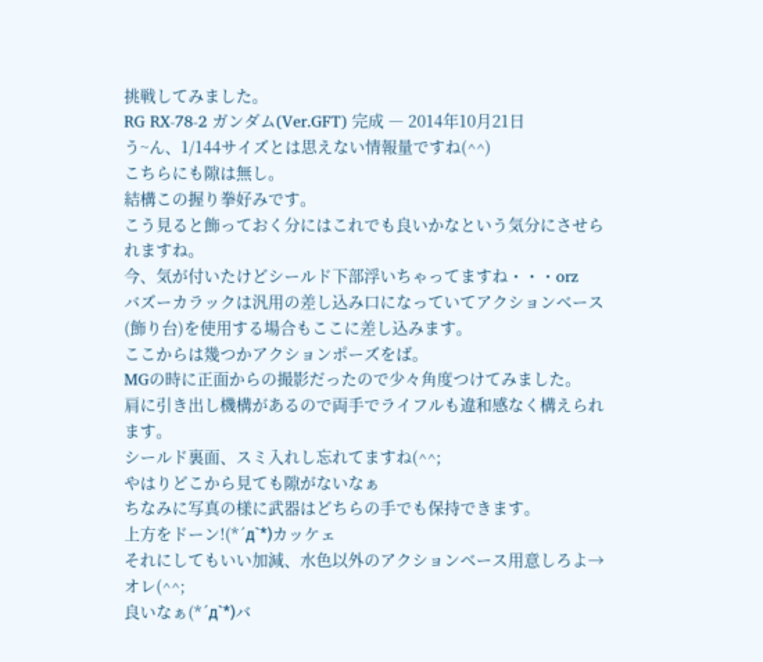挑戦してみました。
RG RX-78-2 ガンダム(Ver.GFT) 完成 ― 2014年10月21日
う~ん、1/144サイズとは思えない情報量ですね(^^)
こちらにも隙は無し。
結構この握り拳好みです。
こう見ると飾っておく分にはこれでも良いかなという気分にさせられますね。
今、気が付いたけどシールド下部浮いちゃってますね・・・orz
バズーカラックは汎用の差し込み口になっていてアクションベース(飾り台)を使用する場合もここに差し込みます。
ここからは幾つかアクションポーズをば。
MGの時に正面からの撮影だったので少々角度つけてみました。
肩に引き出し機構があるので両手でライフルも違和感なく構えられます。
シールド裏面、スミ入れし忘れてますね(^^;
やはりどこから見ても隙がないなぁ
ちなみに写真の様に武器はどちらの手でも保持できます。
上方をドーン!(*´д`*)カッケェ
それにしてもいい加減、水色以外のアクションベース用意しろよ→オレ(^^;
良いなぁ(*´д`*)バ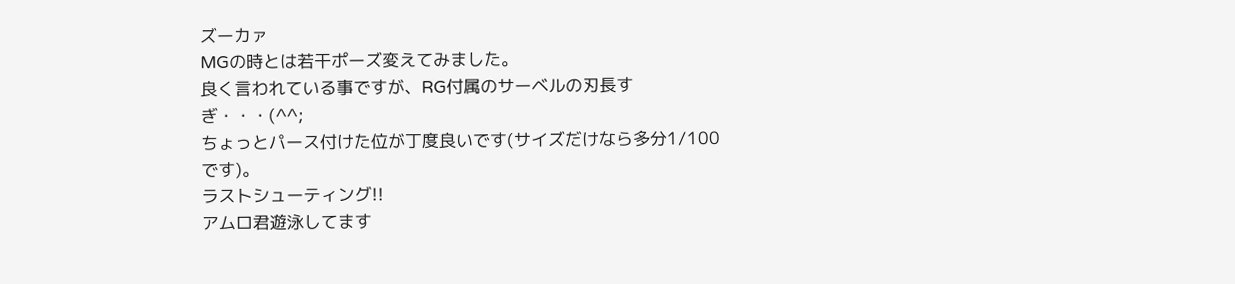ズーカァ
MGの時とは若干ポーズ変えてみました。
良く言われている事ですが、RG付属のサーベルの刃長すぎ・・・(^^;
ちょっとパース付けた位が丁度良いです(サイズだけなら多分1/100です)。
ラストシューティング!!
アムロ君遊泳してます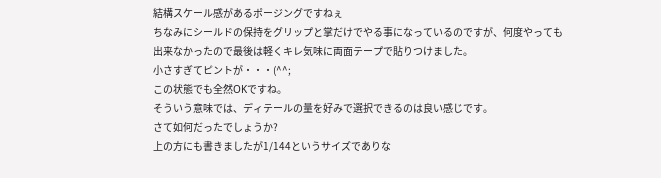結構スケール感があるポージングですねぇ
ちなみにシールドの保持をグリップと掌だけでやる事になっているのですが、何度やっても出来なかったので最後は軽くキレ気味に両面テープで貼りつけました。
小さすぎてピントが・・・(^^;
この状態でも全然OKですね。
そういう意味では、ディテールの量を好みで選択できるのは良い感じです。
さて如何だったでしょうか?
上の方にも書きましたが1/144というサイズでありな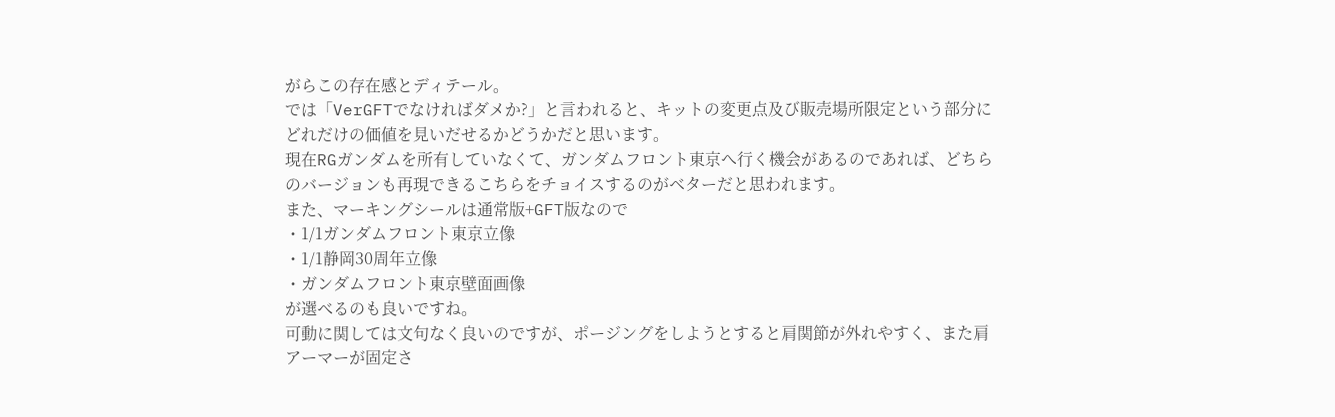がらこの存在感とディテール。
では「VerGFTでなければダメか?」と言われると、キットの変更点及び販売場所限定という部分にどれだけの価値を見いだせるかどうかだと思います。
現在RGガンダムを所有していなくて、ガンダムフロント東京へ行く機会があるのであれば、どちらのバージョンも再現できるこちらをチョイスするのがベターだと思われます。
また、マーキングシールは通常版+GFT版なので
・1/1ガンダムフロント東京立像
・1/1静岡30周年立像
・ガンダムフロント東京壁面画像
が選べるのも良いですね。
可動に関しては文句なく良いのですが、ポージングをしようとすると肩関節が外れやすく、また肩アーマーが固定さ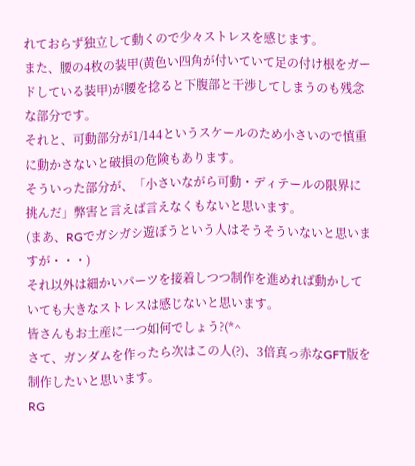れておらず独立して動くので少々ストレスを感じます。
また、腰の4枚の装甲(黄色い四角が付いていて足の付け根をガードしている装甲)が腰を捻ると下腹部と干渉してしまうのも残念な部分です。
それと、可動部分が1/144というスケールのため小さいので慎重に動かさないと破損の危険もあります。
そういった部分が、「小さいながら可動・ディテールの限界に挑んだ」弊害と言えば言えなくもないと思います。
(まあ、RGでガシガシ遊ぼうという人はそうそういないと思いますが・・・)
それ以外は細かいパーツを接着しつつ制作を進めれば動かしていても大きなストレスは感じないと思います。
皆さんもお土産に一つ如何でしょう?(*^
さて、ガンダムを作ったら次はこの人(?)、3倍真っ赤なGFT版を制作したいと思います。
RG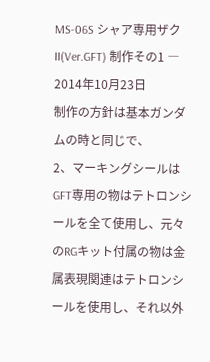MS-06S シャア専用ザクII(Ver.GFT) 制作その1 ― 2014年10月23日
制作の方針は基本ガンダムの時と同じで、
2、マーキングシールはGFT専用の物はテトロンシールを全て使用し、元々のRGキット付属の物は金属表現関連はテトロンシールを使用し、それ以外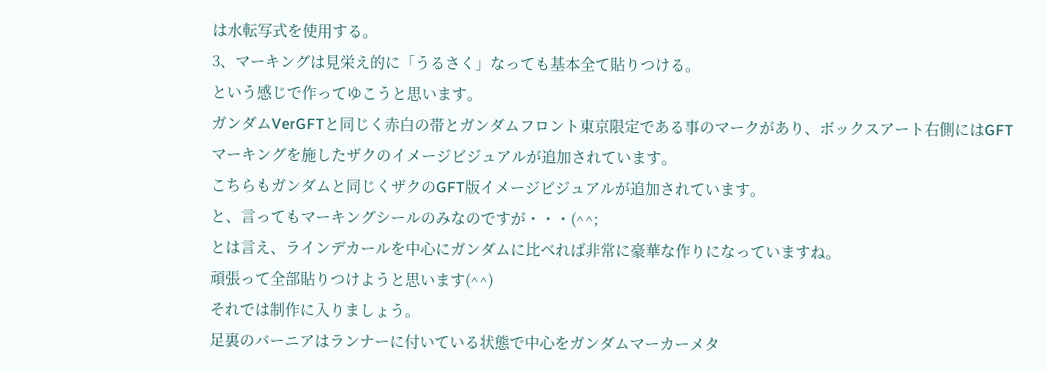は水転写式を使用する。
3、マーキングは見栄え的に「うるさく」なっても基本全て貼りつける。
という感じで作ってゆこうと思います。
ガンダムVerGFTと同じく赤白の帯とガンダムフロント東京限定である事のマークがあり、ボックスアート右側にはGFTマーキングを施したザクのイメージビジュアルが追加されています。
こちらもガンダムと同じくザクのGFT版イメージビジュアルが追加されています。
と、言ってもマーキングシールのみなのですが・・・(^^;
とは言え、ラインデカールを中心にガンダムに比べれば非常に豪華な作りになっていますね。
頑張って全部貼りつけようと思います(^^)
それでは制作に入りましょう。
足裏のバーニアはランナーに付いている状態で中心をガンダムマーカーメタ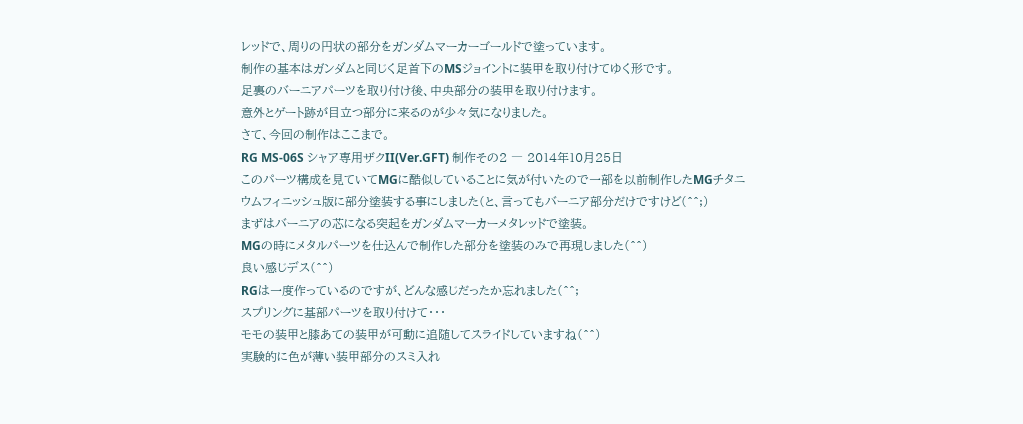レッドで、周りの円状の部分をガンダムマーカーゴールドで塗っています。
制作の基本はガンダムと同じく足首下のMSジョイントに装甲を取り付けてゆく形です。
足裏のバーニアパーツを取り付け後、中央部分の装甲を取り付けます。
意外とゲート跡が目立つ部分に来るのが少々気になりました。
さて、今回の制作はここまで。
RG MS-06S シャア専用ザクII(Ver.GFT) 制作その2 ― 2014年10月25日
このパーツ構成を見ていてMGに酷似していることに気が付いたので一部を以前制作したMGチタニウムフィニッシュ版に部分塗装する事にしました(と、言ってもバーニア部分だけですけど(^^;)
まずはバーニアの芯になる突起をガンダムマーカーメタレッドで塗装。
MGの時にメタルパーツを仕込んで制作した部分を塗装のみで再現しました(^^)
良い感じデス(^^)
RGは一度作っているのですが、どんな感じだったか忘れました(^^;
スプリングに基部パーツを取り付けて・・・
モモの装甲と膝あての装甲が可動に追随してスライドしていますね(^^)
実験的に色が薄い装甲部分のスミ入れ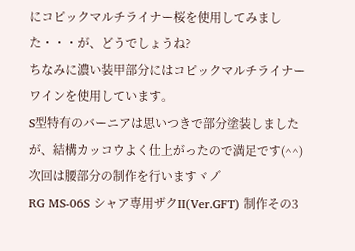にコピックマルチライナー桜を使用してみました・・・が、どうでしょうね?
ちなみに濃い装甲部分にはコピックマルチライナーワインを使用しています。
S型特有のバーニアは思いつきで部分塗装しましたが、結構カッコウよく仕上がったので満足です(^^)
次回は腰部分の制作を行いますヾノ゙
RG MS-06S シャア専用ザクII(Ver.GFT) 制作その3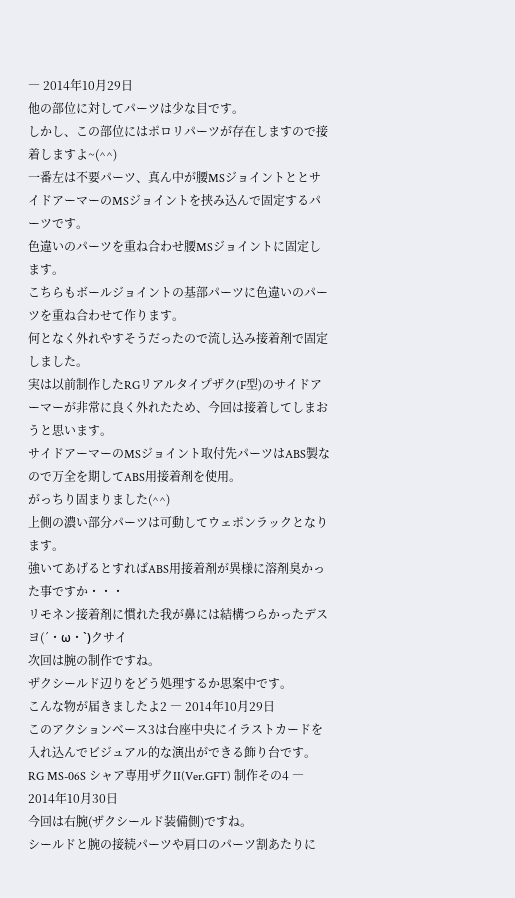― 2014年10月29日
他の部位に対してパーツは少な目です。
しかし、この部位にはポロリパーツが存在しますので接着しますよ~(^^)
一番左は不要パーツ、真ん中が腰MSジョイントととサイドアーマーのMSジョイントを挟み込んで固定するパーツです。
色違いのパーツを重ね合わせ腰MSジョイントに固定します。
こちらもボールジョイントの基部パーツに色違いのパーツを重ね合わせて作ります。
何となく外れやすそうだったので流し込み接着剤で固定しました。
実は以前制作したRGリアルタイプザク(F型)のサイドアーマーが非常に良く外れたため、今回は接着してしまおうと思います。
サイドアーマーのMSジョイント取付先パーツはABS製なので万全を期してABS用接着剤を使用。
がっちり固まりました(^^)
上側の濃い部分パーツは可動してウェポンラックとなります。
強いてあげるとすればABS用接着剤が異様に溶剤臭かった事ですか・・・
リモネン接着剤に慣れた我が鼻には結構つらかったデスヨ(´・ω・`)クサイ
次回は腕の制作ですね。
ザクシールド辺りをどう処理するか思案中です。
こんな物が届きましたよ2 ― 2014年10月29日
このアクションベース3は台座中央にイラストカードを入れ込んでビジュアル的な演出ができる飾り台です。
RG MS-06S シャア専用ザクII(Ver.GFT) 制作その4 ― 2014年10月30日
今回は右腕(ザクシールド装備側)ですね。
シールドと腕の接続パーツや肩口のパーツ割あたりに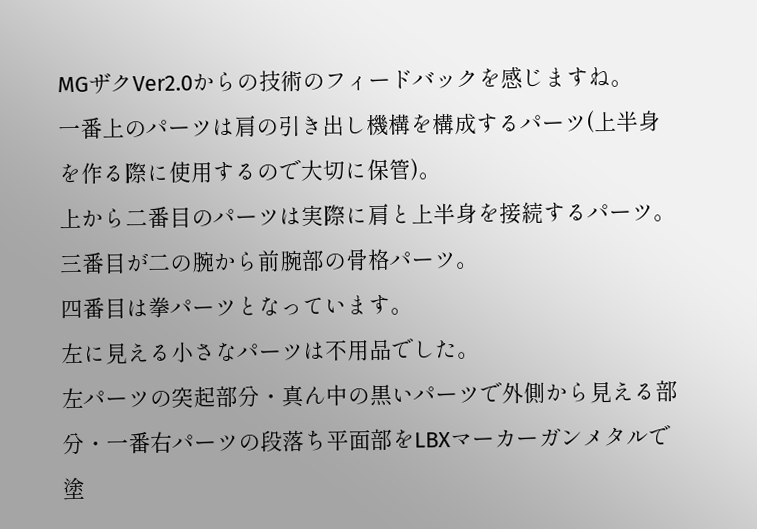MGザクVer2.0からの技術のフィードバックを感じますね。
一番上のパーツは肩の引き出し機構を構成するパーツ(上半身を作る際に使用するので大切に保管)。
上から二番目のパーツは実際に肩と上半身を接続するパーツ。
三番目が二の腕から前腕部の骨格パーツ。
四番目は拳パーツとなっています。
左に見える小さなパーツは不用品でした。
左パーツの突起部分・真ん中の黒いパーツで外側から見える部分・一番右パーツの段落ち平面部をLBXマーカーガンメタルで塗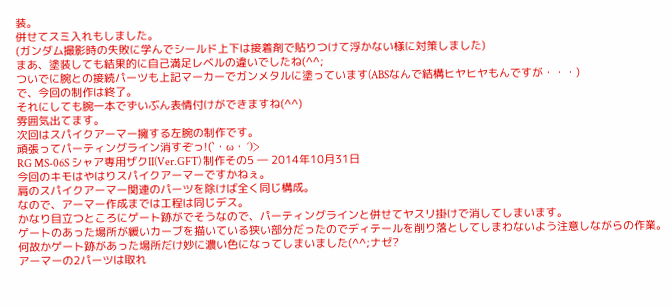装。
併せてスミ入れもしました。
(ガンダム撮影時の失敗に学んでシールド上下は接着剤で貼りつけて浮かない様に対策しました)
まあ、塗装しても結果的に自己満足レベルの違いでしたね(^^;
ついでに腕との接続パーツも上記マーカーでガンメタルに塗っています(ABSなんで結構ヒヤヒヤもんですが・・・)
で、今回の制作は終了。
それにしても腕一本でずいぶん表情付けができますね(^^)
雰囲気出てます。
次回はスパイクアーマー擁する左腕の制作です。
頑張ってパーティングライン消すぞっ!(`・ω・´)>
RG MS-06S シャア専用ザクII(Ver.GFT) 制作その5 ― 2014年10月31日
今回のキモはやはりスパイクアーマーですかねぇ。
肩のスパイクアーマー関連のパーツを除けば全く同じ構成。
なので、アーマー作成までは工程は同じデス。
かなり目立つところにゲート跡がでそうなので、パーティングラインと併せてヤスリ掛けで消してしまいます。
ゲートのあった場所が緩いカーブを描いている狭い部分だったのでディテールを削り落としてしまわないよう注意しながらの作業。
何故かゲート跡があった場所だけ妙に濃い色になってしまいました(^^;ナゼ?
アーマーの2パーツは取れ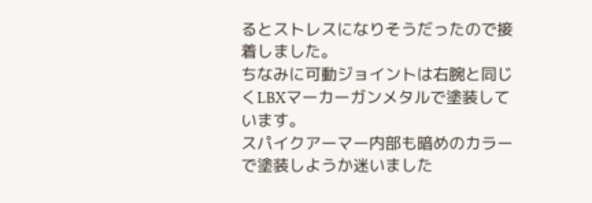るとストレスになりそうだったので接着しました。
ちなみに可動ジョイントは右腕と同じくLBXマーカーガンメタルで塗装しています。
スパイクアーマー内部も暗めのカラーで塗装しようか迷いました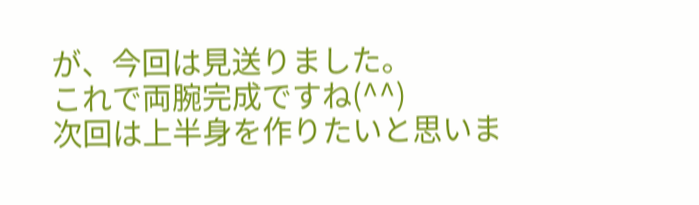が、今回は見送りました。
これで両腕完成ですね(^^)
次回は上半身を作りたいと思いま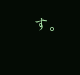す。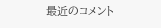最近のコメント